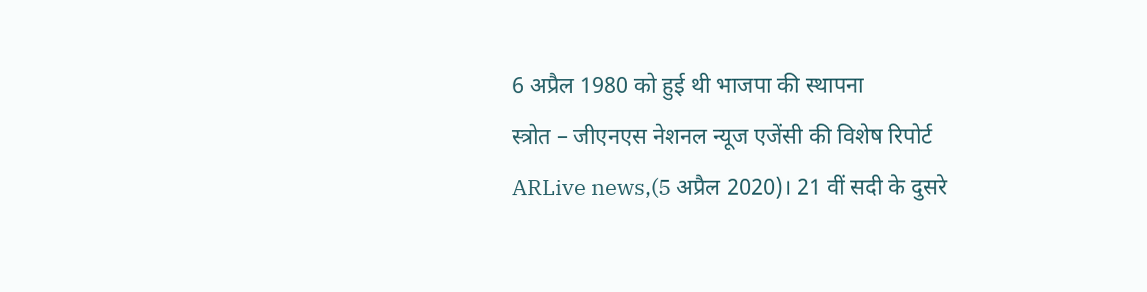6 अप्रैल 1980 को हुई थी भाजपा की स्थापना
स्त्रोत – जीएनएस नेशनल न्यूज एजेंसी की विशेष रिपोर्ट
ARLive news,(5 अप्रैल 2020)। 21 वीं सदी के दुसरे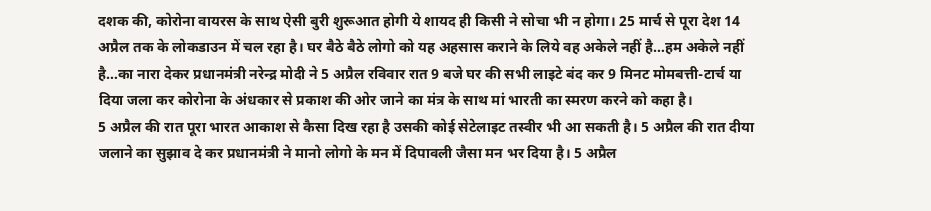दशक की, कोरोना वायरस के साथ ऐसी बुरी शुरूआत होगी ये शायद ही किसी ने सोचा भी न होगा। 25 मार्च से पूरा देश 14 अप्रैल तक के लोकडाउन में चल रहा है। घर बैठे बैठे लोगो को यह अहसास कराने के लिये वह अकेले नहीं है…हम अकेले नहीं है…का नारा देकर प्रधानमंत्री नरेन्द्र मोदी ने 5 अप्रैल रविवार रात 9 बजे घर की सभी लाइटे बंद कर 9 मिनट मोमबत्ती-टार्च या दिया जला कर कोरोना के अंधकार से प्रकाश की ओर जाने का मंत्र के साथ मां भारती का स्मरण करने को कहा है।
5 अप्रैल की रात पूरा भारत आकाश से कैसा दिख रहा है उसकी कोई सेटेलाइट तस्वीर भी आ सकती है। 5 अप्रैल की रात दीया जलाने का सुझाव दे कर प्रधानमंत्री ने मानो लोगो के मन में दिपावली जैसा मन भर दिया है। 5 अप्रैल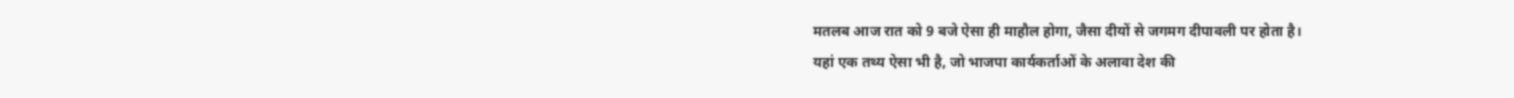मतलब आज रात को 9 बजे ऐसा ही माहौल होगा, जैसा दीयों से जगमग दीपावली पर होता है।
यहां एक तथ्य ऐसा भी है, जो भाजपा कार्यकर्ताओं के अलावा देश की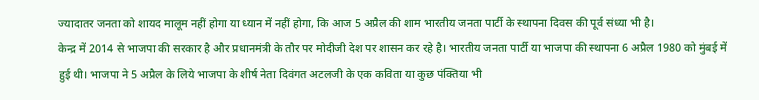ज्यादातर जनता को शायद मालूम नहीं होगा या ध्यान में नहीं होगा, कि आज 5 अप्रैल की शाम भारतीय जनता पार्टी के स्थापना दिवस की पूर्व संध्या भी है।
केन्द्र में 2014 से भाजपा की सरकार है और प्रधानमंत्री के तौर पर मोदीजी देश पर शासन कर रहे है। भारतीय जनता पार्टी या भाजपा की स्थापना 6 अप्रैल 1980 को मुंबई में हुई थी। भाजपा ने 5 अप्रैल के लिये भाजपा के शीर्ष नेता दिवंगत अटलजी के एक कविता या कुछ पंक्तिया भी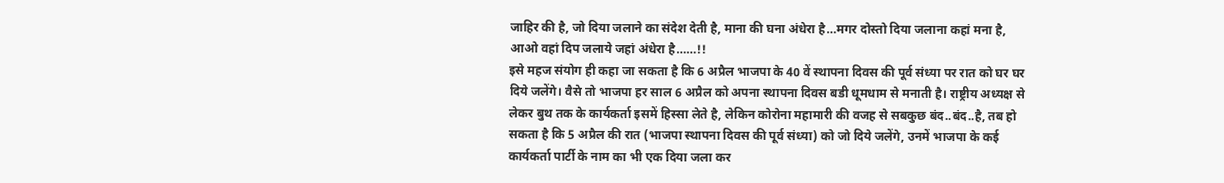जाहिर की है, जो दिया जलाने का संदेश देती है, माना की घना अंधेरा है…मगर दोस्तो दिया जलाना कहां मना है, आओ वहां दिप जलाये जहां अंधेरा है……!!
इसे महज संयोग ही कहा जा सकता है कि 6 अप्रैल भाजपा के 40 वें स्थापना दिवस की पूर्व संध्या पर रात को घर घर दिये जलेंगे। वैसे तो भाजपा हर साल 6 अप्रैल को अपना स्थापना दिवस बडी धूमधाम से मनाती है। राष्ट्रीय अध्यक्ष से लेकर बुथ तक के कार्यकर्ता इसमें हिस्सा लेते है, लेकिन कोरोना महामारी की वजह से सबकुछ बंद..बंद..है, तब हो सकता है कि 5 अप्रैल की रात (भाजपा स्थापना दिवस की पूर्व संध्या) को जो दिये जलेंगे, उनमें भाजपा के कई कार्यकर्ता पार्टी के नाम का भी एक दिया जला कर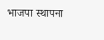भाजपा स्थापना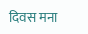दिवस मना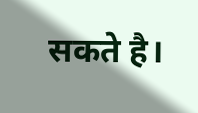सकते है।